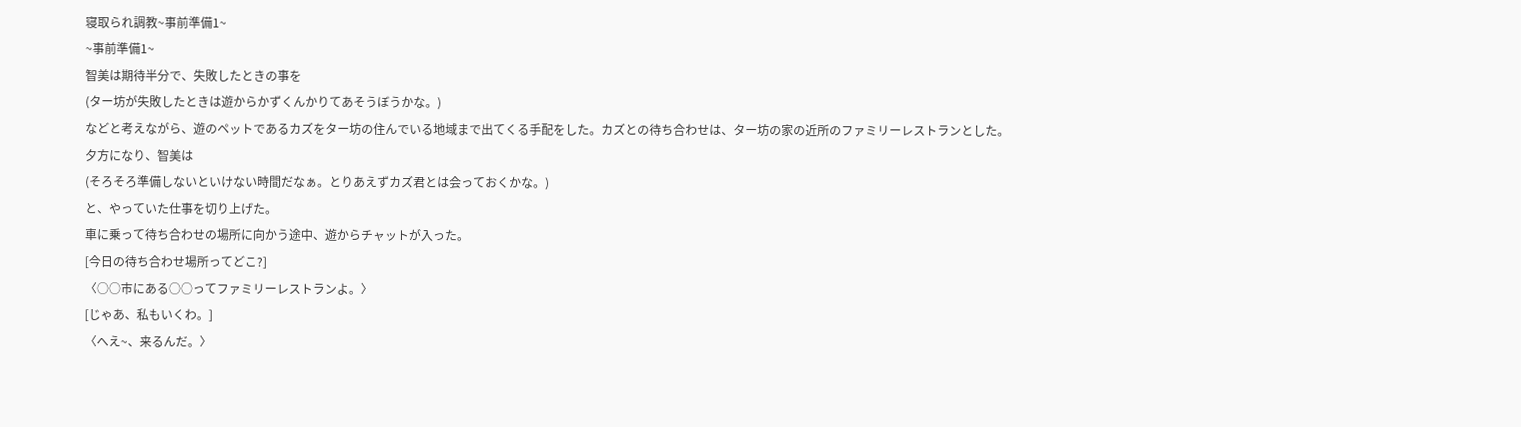寝取られ調教~事前準備1~
~事前準備1~
智美は期待半分で、失敗したときの事を
(ター坊が失敗したときは遊からかずくんかりてあそうぼうかな。)
などと考えながら、遊のペットであるカズをター坊の住んでいる地域まで出てくる手配をした。カズとの待ち合わせは、ター坊の家の近所のファミリーレストランとした。
夕方になり、智美は
(そろそろ準備しないといけない時間だなぁ。とりあえずカズ君とは会っておくかな。)
と、やっていた仕事を切り上げた。
車に乗って待ち合わせの場所に向かう途中、遊からチャットが入った。
[今日の待ち合わせ場所ってどこ?]
〈○○市にある○○ってファミリーレストランよ。〉
[じゃあ、私もいくわ。]
〈へえ~、来るんだ。〉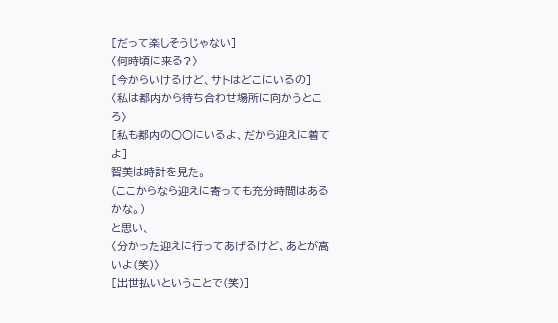[だって楽しそうじゃない]
〈何時頃に来る?〉
[今からいけるけど、サトはどこにいるの]
〈私は都内から待ち合わせ場所に向かうところ〉
[私も都内の○○にいるよ、だから迎えに着てよ]
智美は時計を見た。
(ここからなら迎えに寄っても充分時間はあるかな。)
と思い、
〈分かった迎えに行ってあげるけど、あとが高いよ(笑)〉
[出世払いということで(笑)]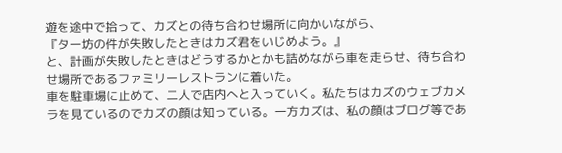遊を途中で拾って、カズとの待ち合わせ場所に向かいながら、
『ター坊の件が失敗したときはカズ君をいじめよう。』
と、計画が失敗したときはどうするかとかも詰めながら車を走らせ、待ち合わせ場所であるファミリーレストランに着いた。
車を駐車場に止めて、二人で店内へと入っていく。私たちはカズのウェブカメラを見ているのでカズの顔は知っている。一方カズは、私の顔はブログ等であ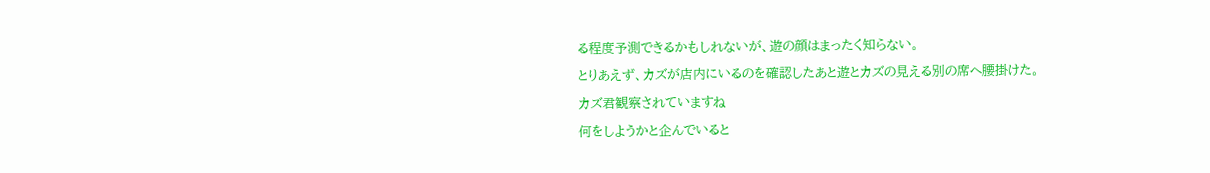る程度予測できるかもしれないが、遊の顔はまったく知らない。
とりあえず、カズが店内にいるのを確認したあと遊とカズの見える別の席へ腰掛けた。
カズ君観察されていますね
何をしようかと企んでいると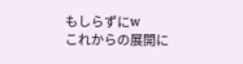もしらずにw
これからの展開に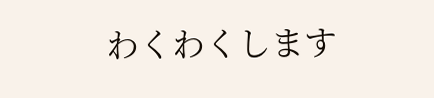わくわくします